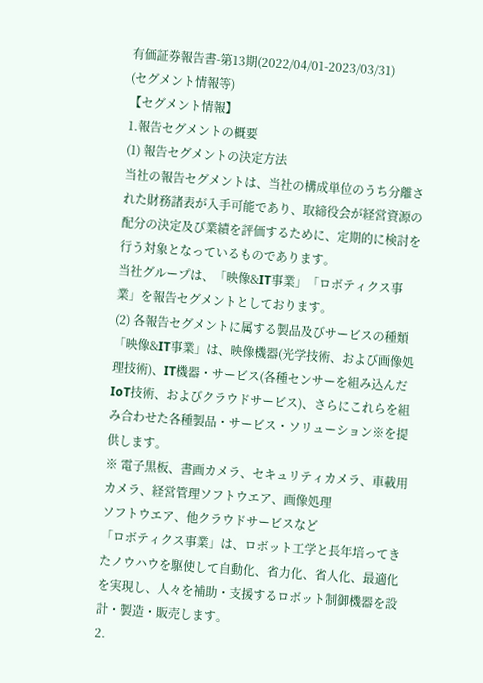有価証券報告書-第13期(2022/04/01-2023/03/31)
(セグメント情報等)
【セグメント情報】
1.報告セグメントの概要
(1) 報告セグメントの決定方法
当社の報告セグメントは、当社の構成単位のうち分離された財務諸表が入手可能であり、取締役会が経営資源の配分の決定及び業績を評価するために、定期的に検討を行う対象となっているものであります。
当社グループは、「映像&IT事業」「ロボティクス事業」を報告セグメントとしております。
(2) 各報告セグメントに属する製品及びサービスの種類
「映像&IT事業」は、映像機器(光学技術、および画像処理技術)、IT機器・サービス(各種センサーを組み込んだIoT技術、およびクラウドサービス)、さらにこれらを組み合わせた各種製品・サービス・ソリューション※を提供します。
※ 電子黒板、書画カメラ、セキュリティカメラ、車載用カメラ、経営管理ソフトウエア、画像処理
ソフトウエア、他クラウドサービスなど
「ロボティクス事業」は、ロボット工学と長年培ってきたノウハウを駆使して自動化、省力化、省人化、最適化を実現し、人々を補助・支援するロボット制御機器を設計・製造・販売します。
2.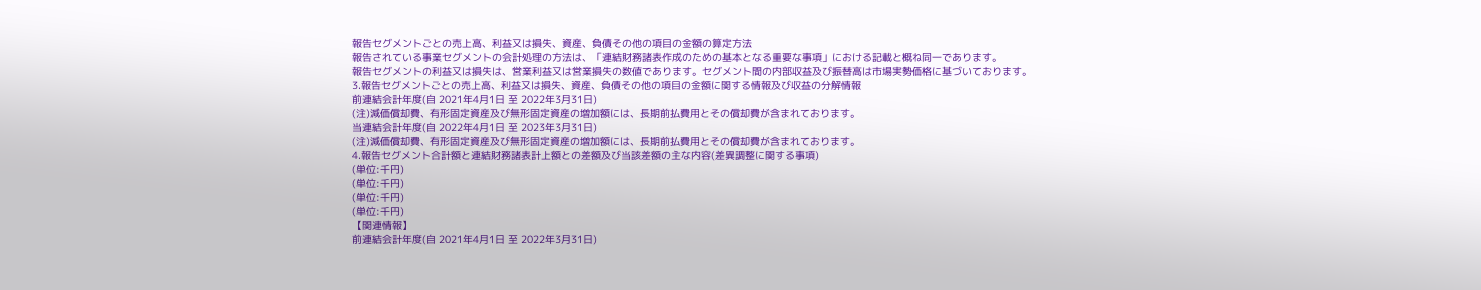報告セグメントごとの売上高、利益又は損失、資産、負債その他の項目の金額の算定方法
報告されている事業セグメントの会計処理の方法は、「連結財務諸表作成のための基本となる重要な事項」における記載と概ね同一であります。
報告セグメントの利益又は損失は、営業利益又は営業損失の数値であります。セグメント間の内部収益及び振替高は市場実勢価格に基づいております。
3.報告セグメントごとの売上高、利益又は損失、資産、負債その他の項目の金額に関する情報及び収益の分解情報
前連結会計年度(自 2021年4月1日 至 2022年3月31日)
(注)減価償却費、有形固定資産及び無形固定資産の増加額には、長期前払費用とその償却費が含まれております。
当連結会計年度(自 2022年4月1日 至 2023年3月31日)
(注)減価償却費、有形固定資産及び無形固定資産の増加額には、長期前払費用とその償却費が含まれております。
4.報告セグメント合計額と連結財務諸表計上額との差額及び当該差額の主な内容(差異調整に関する事項)
(単位:千円)
(単位:千円)
(単位:千円)
(単位:千円)
【関連情報】
前連結会計年度(自 2021年4月1日 至 2022年3月31日)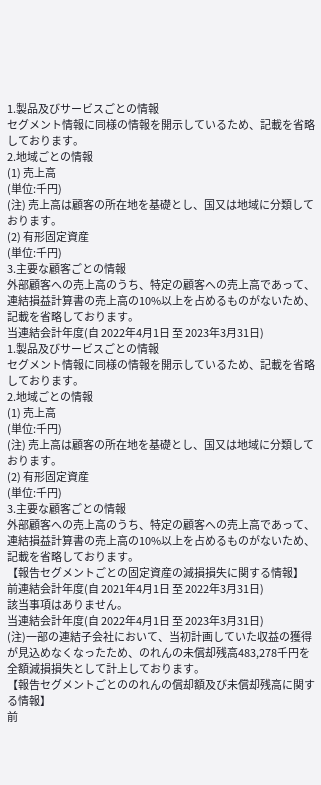1.製品及びサービスごとの情報
セグメント情報に同様の情報を開示しているため、記載を省略しております。
2.地域ごとの情報
(1) 売上高
(単位:千円)
(注) 売上高は顧客の所在地を基礎とし、国又は地域に分類しております。
(2) 有形固定資産
(単位:千円)
3.主要な顧客ごとの情報
外部顧客への売上高のうち、特定の顧客への売上高であって、連結損益計算書の売上高の10%以上を占めるものがないため、記載を省略しております。
当連結会計年度(自 2022年4月1日 至 2023年3月31日)
1.製品及びサービスごとの情報
セグメント情報に同様の情報を開示しているため、記載を省略しております。
2.地域ごとの情報
(1) 売上高
(単位:千円)
(注) 売上高は顧客の所在地を基礎とし、国又は地域に分類しております。
(2) 有形固定資産
(単位:千円)
3.主要な顧客ごとの情報
外部顧客への売上高のうち、特定の顧客への売上高であって、連結損益計算書の売上高の10%以上を占めるものがないため、記載を省略しております。
【報告セグメントごとの固定資産の減損損失に関する情報】
前連結会計年度(自 2021年4月1日 至 2022年3月31日)
該当事項はありません。
当連結会計年度(自 2022年4月1日 至 2023年3月31日)
(注)一部の連結子会社において、当初計画していた収益の獲得が見込めなくなったため、のれんの未償却残高483,278千円を全額減損損失として計上しております。
【報告セグメントごとののれんの償却額及び未償却残高に関する情報】
前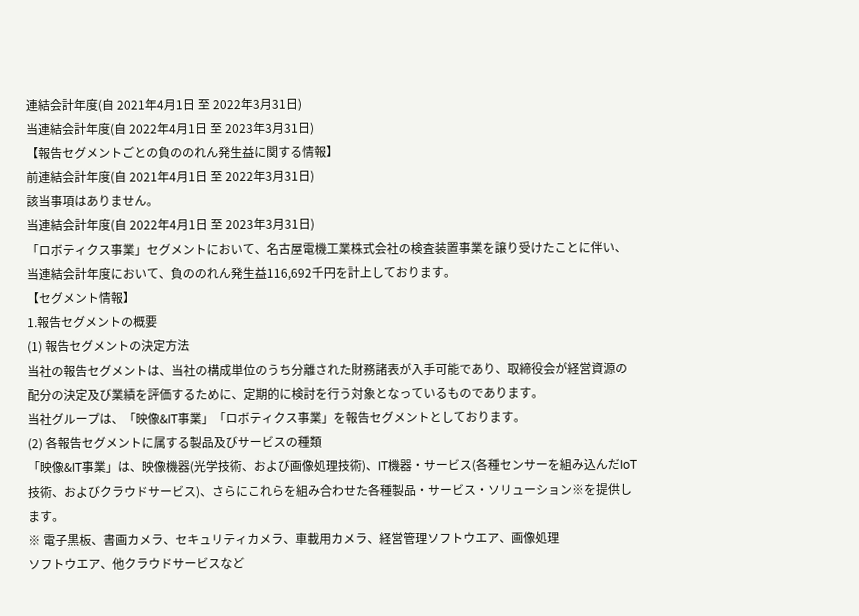連結会計年度(自 2021年4月1日 至 2022年3月31日)
当連結会計年度(自 2022年4月1日 至 2023年3月31日)
【報告セグメントごとの負ののれん発生益に関する情報】
前連結会計年度(自 2021年4月1日 至 2022年3月31日)
該当事項はありません。
当連結会計年度(自 2022年4月1日 至 2023年3月31日)
「ロボティクス事業」セグメントにおいて、名古屋電機工業株式会社の検査装置事業を譲り受けたことに伴い、当連結会計年度において、負ののれん発生益116,692千円を計上しております。
【セグメント情報】
1.報告セグメントの概要
(1) 報告セグメントの決定方法
当社の報告セグメントは、当社の構成単位のうち分離された財務諸表が入手可能であり、取締役会が経営資源の配分の決定及び業績を評価するために、定期的に検討を行う対象となっているものであります。
当社グループは、「映像&IT事業」「ロボティクス事業」を報告セグメントとしております。
(2) 各報告セグメントに属する製品及びサービスの種類
「映像&IT事業」は、映像機器(光学技術、および画像処理技術)、IT機器・サービス(各種センサーを組み込んだIoT技術、およびクラウドサービス)、さらにこれらを組み合わせた各種製品・サービス・ソリューション※を提供します。
※ 電子黒板、書画カメラ、セキュリティカメラ、車載用カメラ、経営管理ソフトウエア、画像処理
ソフトウエア、他クラウドサービスなど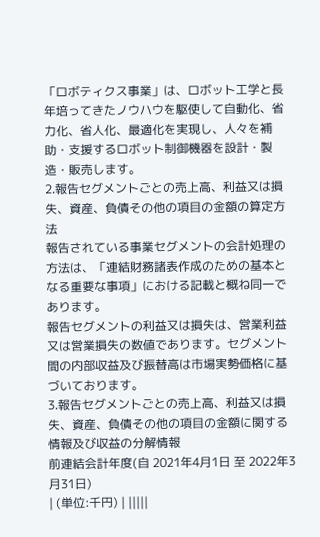「ロボティクス事業」は、ロボット工学と長年培ってきたノウハウを駆使して自動化、省力化、省人化、最適化を実現し、人々を補助・支援するロボット制御機器を設計・製造・販売します。
2.報告セグメントごとの売上高、利益又は損失、資産、負債その他の項目の金額の算定方法
報告されている事業セグメントの会計処理の方法は、「連結財務諸表作成のための基本となる重要な事項」における記載と概ね同一であります。
報告セグメントの利益又は損失は、営業利益又は営業損失の数値であります。セグメント間の内部収益及び振替高は市場実勢価格に基づいております。
3.報告セグメントごとの売上高、利益又は損失、資産、負債その他の項目の金額に関する情報及び収益の分解情報
前連結会計年度(自 2021年4月1日 至 2022年3月31日)
| (単位:千円) | |||||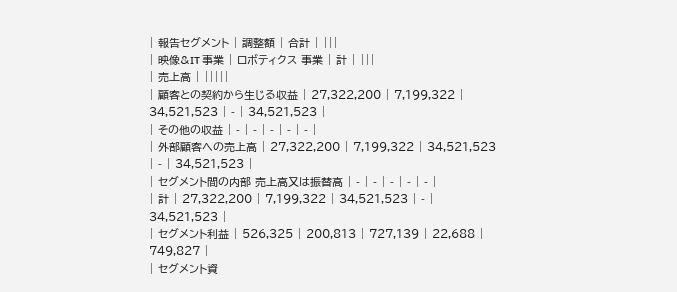| 報告セグメント | 調整額 | 合計 | |||
| 映像&IT 事業 | ロボティクス 事業 | 計 | |||
| 売上高 | |||||
| 顧客との契約から生じる収益 | 27,322,200 | 7,199,322 | 34,521,523 | - | 34,521,523 |
| その他の収益 | - | - | - | - | - |
| 外部顧客への売上高 | 27,322,200 | 7,199,322 | 34,521,523 | - | 34,521,523 |
| セグメント間の内部 売上高又は振替高 | - | - | - | - | - |
| 計 | 27,322,200 | 7,199,322 | 34,521,523 | - | 34,521,523 |
| セグメント利益 | 526,325 | 200,813 | 727,139 | 22,688 | 749,827 |
| セグメント資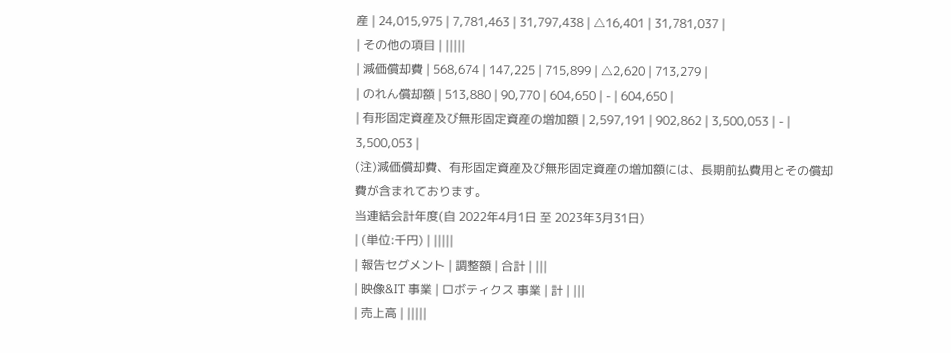産 | 24,015,975 | 7,781,463 | 31,797,438 | △16,401 | 31,781,037 |
| その他の項目 | |||||
| 減価償却費 | 568,674 | 147,225 | 715,899 | △2,620 | 713,279 |
| のれん償却額 | 513,880 | 90,770 | 604,650 | - | 604,650 |
| 有形固定資産及び無形固定資産の増加額 | 2,597,191 | 902,862 | 3,500,053 | - | 3,500,053 |
(注)減価償却費、有形固定資産及び無形固定資産の増加額には、長期前払費用とその償却費が含まれております。
当連結会計年度(自 2022年4月1日 至 2023年3月31日)
| (単位:千円) | |||||
| 報告セグメント | 調整額 | 合計 | |||
| 映像&IT 事業 | ロボティクス 事業 | 計 | |||
| 売上高 | |||||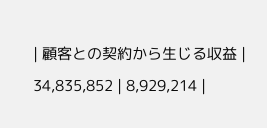| 顧客との契約から生じる収益 | 34,835,852 | 8,929,214 |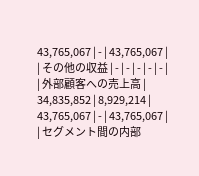43,765,067 | - | 43,765,067 |
| その他の収益 | - | - | - | - | - |
| 外部顧客への売上高 | 34,835,852 | 8,929,214 | 43,765,067 | - | 43,765,067 |
| セグメント間の内部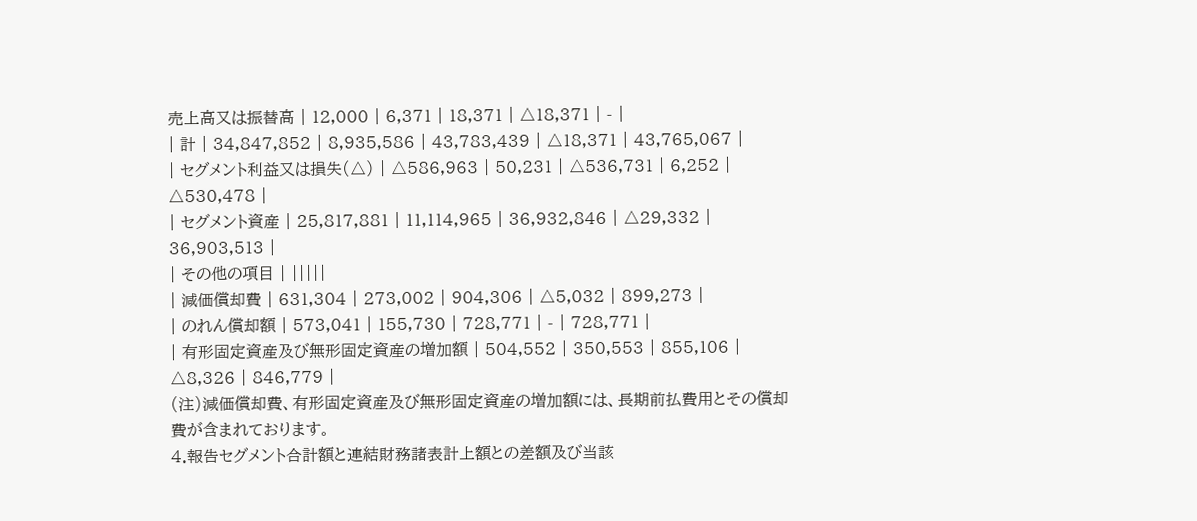売上高又は振替高 | 12,000 | 6,371 | 18,371 | △18,371 | - |
| 計 | 34,847,852 | 8,935,586 | 43,783,439 | △18,371 | 43,765,067 |
| セグメント利益又は損失(△) | △586,963 | 50,231 | △536,731 | 6,252 | △530,478 |
| セグメント資産 | 25,817,881 | 11,114,965 | 36,932,846 | △29,332 | 36,903,513 |
| その他の項目 | |||||
| 減価償却費 | 631,304 | 273,002 | 904,306 | △5,032 | 899,273 |
| のれん償却額 | 573,041 | 155,730 | 728,771 | - | 728,771 |
| 有形固定資産及び無形固定資産の増加額 | 504,552 | 350,553 | 855,106 | △8,326 | 846,779 |
(注)減価償却費、有形固定資産及び無形固定資産の増加額には、長期前払費用とその償却費が含まれております。
4.報告セグメント合計額と連結財務諸表計上額との差額及び当該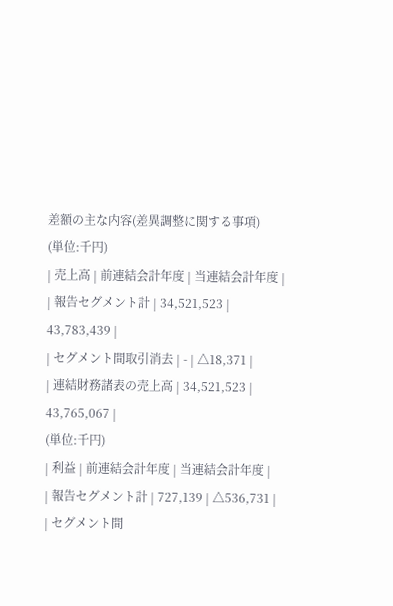差額の主な内容(差異調整に関する事項)
(単位:千円)
| 売上高 | 前連結会計年度 | 当連結会計年度 |
| 報告セグメント計 | 34,521,523 | 43,783,439 |
| セグメント間取引消去 | - | △18,371 |
| 連結財務諸表の売上高 | 34,521,523 | 43,765,067 |
(単位:千円)
| 利益 | 前連結会計年度 | 当連結会計年度 |
| 報告セグメント計 | 727,139 | △536,731 |
| セグメント間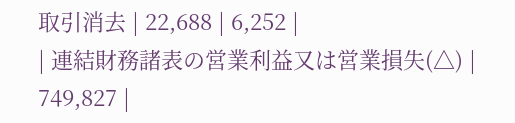取引消去 | 22,688 | 6,252 |
| 連結財務諸表の営業利益又は営業損失(△) | 749,827 |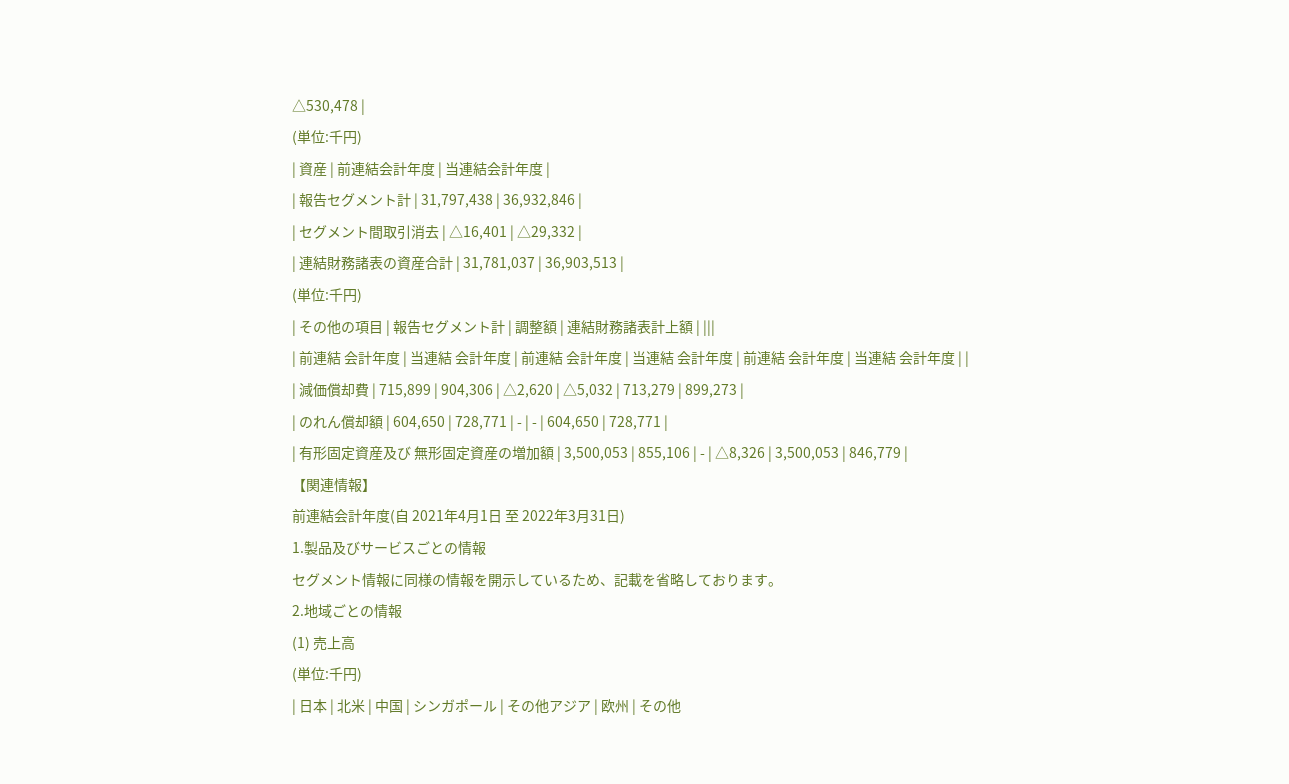△530,478 |
(単位:千円)
| 資産 | 前連結会計年度 | 当連結会計年度 |
| 報告セグメント計 | 31,797,438 | 36,932,846 |
| セグメント間取引消去 | △16,401 | △29,332 |
| 連結財務諸表の資産合計 | 31,781,037 | 36,903,513 |
(単位:千円)
| その他の項目 | 報告セグメント計 | 調整額 | 連結財務諸表計上額 | |||
| 前連結 会計年度 | 当連結 会計年度 | 前連結 会計年度 | 当連結 会計年度 | 前連結 会計年度 | 当連結 会計年度 | |
| 減価償却費 | 715,899 | 904,306 | △2,620 | △5,032 | 713,279 | 899,273 |
| のれん償却額 | 604,650 | 728,771 | - | - | 604,650 | 728,771 |
| 有形固定資産及び 無形固定資産の増加額 | 3,500,053 | 855,106 | - | △8,326 | 3,500,053 | 846,779 |
【関連情報】
前連結会計年度(自 2021年4月1日 至 2022年3月31日)
1.製品及びサービスごとの情報
セグメント情報に同様の情報を開示しているため、記載を省略しております。
2.地域ごとの情報
(1) 売上高
(単位:千円)
| 日本 | 北米 | 中国 | シンガポール | その他アジア | 欧州 | その他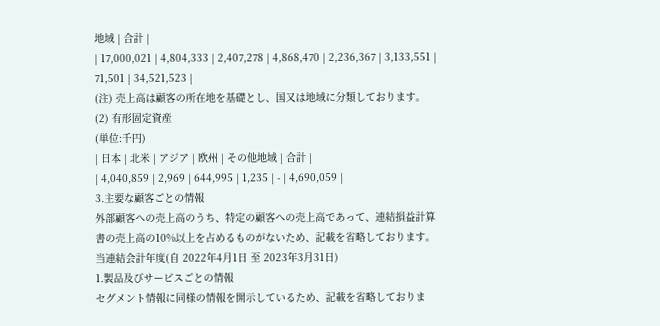地域 | 合計 |
| 17,000,021 | 4,804,333 | 2,407,278 | 4,868,470 | 2,236,367 | 3,133,551 | 71,501 | 34,521,523 |
(注) 売上高は顧客の所在地を基礎とし、国又は地域に分類しております。
(2) 有形固定資産
(単位:千円)
| 日本 | 北米 | アジア | 欧州 | その他地域 | 合計 |
| 4,040,859 | 2,969 | 644,995 | 1,235 | - | 4,690,059 |
3.主要な顧客ごとの情報
外部顧客への売上高のうち、特定の顧客への売上高であって、連結損益計算書の売上高の10%以上を占めるものがないため、記載を省略しております。
当連結会計年度(自 2022年4月1日 至 2023年3月31日)
1.製品及びサービスごとの情報
セグメント情報に同様の情報を開示しているため、記載を省略しておりま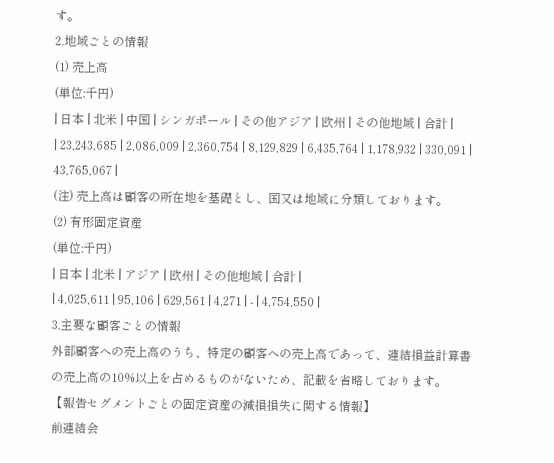す。
2.地域ごとの情報
(1) 売上高
(単位:千円)
| 日本 | 北米 | 中国 | シンガポール | その他アジア | 欧州 | その他地域 | 合計 |
| 23,243,685 | 2,086,009 | 2,360,754 | 8,129,829 | 6,435,764 | 1,178,932 | 330,091 | 43,765,067 |
(注) 売上高は顧客の所在地を基礎とし、国又は地域に分類しております。
(2) 有形固定資産
(単位:千円)
| 日本 | 北米 | アジア | 欧州 | その他地域 | 合計 |
| 4,025,611 | 95,106 | 629,561 | 4,271 | - | 4,754,550 |
3.主要な顧客ごとの情報
外部顧客への売上高のうち、特定の顧客への売上高であって、連結損益計算書の売上高の10%以上を占めるものがないため、記載を省略しております。
【報告セグメントごとの固定資産の減損損失に関する情報】
前連結会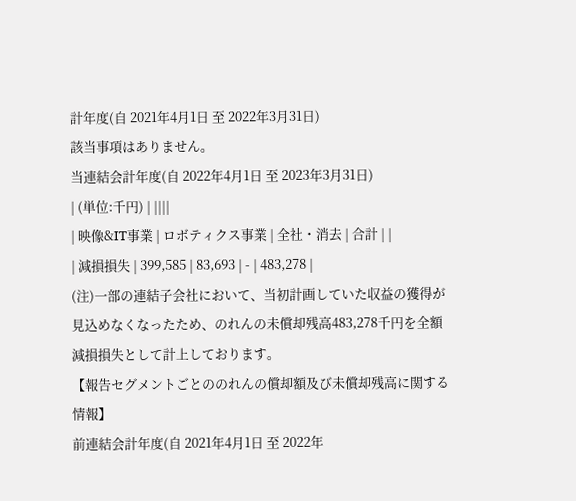計年度(自 2021年4月1日 至 2022年3月31日)
該当事項はありません。
当連結会計年度(自 2022年4月1日 至 2023年3月31日)
| (単位:千円) | ||||
| 映像&IT事業 | ロボティクス事業 | 全社・消去 | 合計 | |
| 減損損失 | 399,585 | 83,693 | - | 483,278 |
(注)一部の連結子会社において、当初計画していた収益の獲得が見込めなくなったため、のれんの未償却残高483,278千円を全額減損損失として計上しております。
【報告セグメントごとののれんの償却額及び未償却残高に関する情報】
前連結会計年度(自 2021年4月1日 至 2022年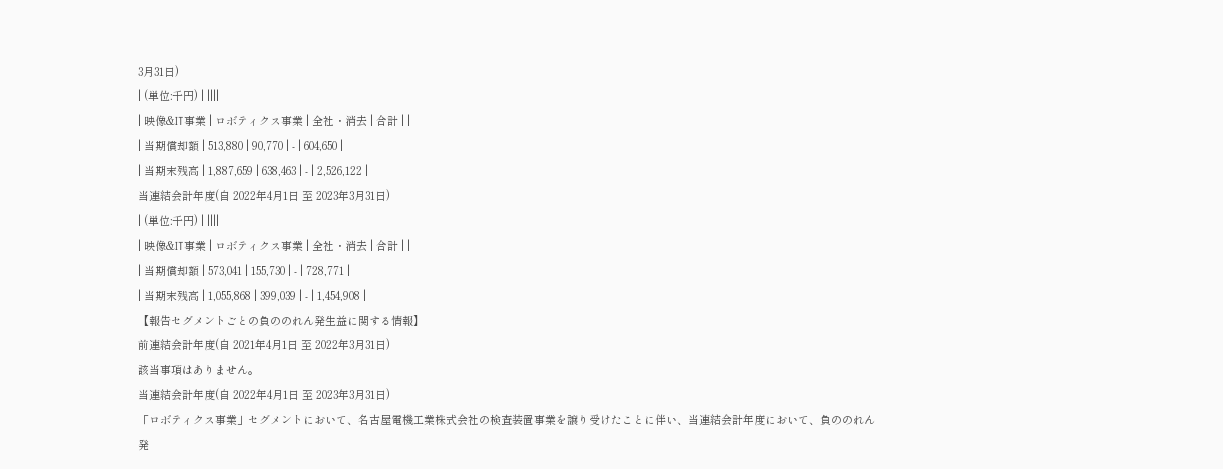3月31日)
| (単位:千円) | ||||
| 映像&IT事業 | ロボティクス事業 | 全社・消去 | 合計 | |
| 当期償却額 | 513,880 | 90,770 | - | 604,650 |
| 当期末残高 | 1,887,659 | 638,463 | - | 2,526,122 |
当連結会計年度(自 2022年4月1日 至 2023年3月31日)
| (単位:千円) | ||||
| 映像&IT事業 | ロボティクス事業 | 全社・消去 | 合計 | |
| 当期償却額 | 573,041 | 155,730 | - | 728,771 |
| 当期末残高 | 1,055,868 | 399,039 | - | 1,454,908 |
【報告セグメントごとの負ののれん発生益に関する情報】
前連結会計年度(自 2021年4月1日 至 2022年3月31日)
該当事項はありません。
当連結会計年度(自 2022年4月1日 至 2023年3月31日)
「ロボティクス事業」セグメントにおいて、名古屋電機工業株式会社の検査装置事業を譲り受けたことに伴い、当連結会計年度において、負ののれん発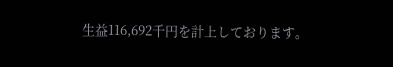生益116,692千円を計上しております。